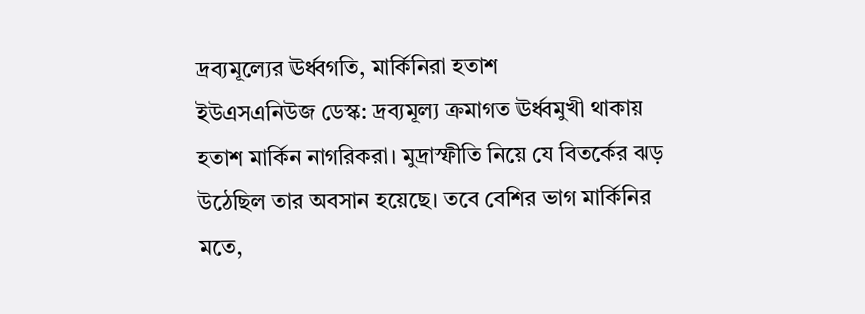দ্রব্যমূল্যের ঊর্ধ্বগতি, মার্কিনিরা হতাশ
ইউএসএনিউজ ডেস্ক: দ্রব্যমূল্য ক্রমাগত ঊর্ধ্বমুখী থাকায় হতাশ মার্কিন নাগরিকরা। মুদ্রাস্ফীতি নিয়ে যে বিতর্কের ঝড় উঠেছিল তার অবসান হয়েছে। তবে বেশির ভাগ মার্কিনির মতে,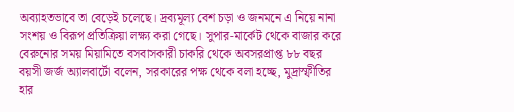অব্যাহতভাবে তা বেড়েই চলেছে। দ্রব্যমূল্য বেশ চড়া ও জনমনে এ নিয়ে নানা সংশয় ও বিরূপ প্রতিক্রিয়া লক্ষ্য করা গেছে। সুপার-মার্কেট থেকে বাজার করে বেরুনোর সময় মিয়ামিতে বসবাসকারী চাকরি থেকে অবসরপ্রাপ্ত ৮৮ বছর বয়সী জর্জ অ্যালবার্টো বলেন, সরকারের পক্ষ থেকে বলা হচ্ছে, মুদ্রাস্ফীতির হার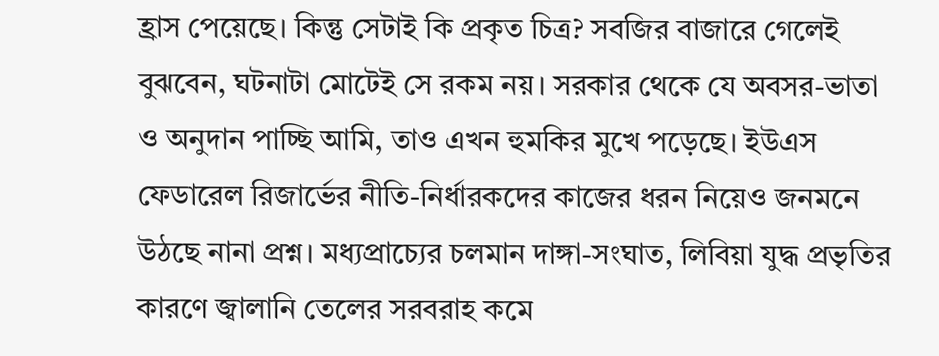হ্রাস পেয়েছে। কিন্তু সেটাই কি প্রকৃত চিত্র? সবজির বাজারে গেলেই বুঝবেন, ঘটনাটা মোটেই সে রকম নয়। সরকার থেকে যে অবসর-ভাতা ও অনুদান পাচ্ছি আমি, তাও এখন হুমকির মুখে পড়েছে। ইউএস ফেডারেল রিজার্ভের নীতি-নির্ধারকদের কাজের ধরন নিয়েও জনমনে উঠছে নানা প্রশ্ন। মধ্যপ্রাচ্যের চলমান দাঙ্গা-সংঘাত, লিবিয়া যুদ্ধ প্রভৃতির কারণে জ্বালানি তেলের সরবরাহ কমে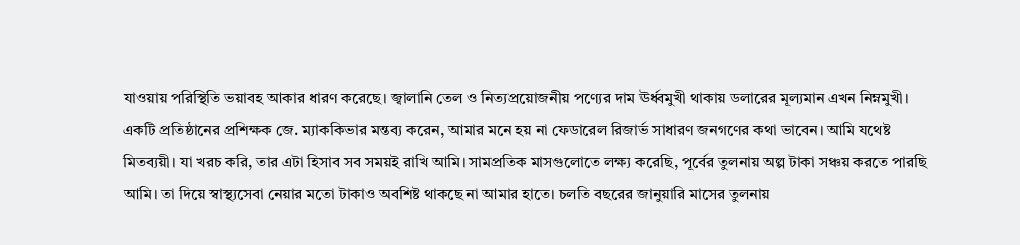যাওয়ায় পরিস্থিতি ভয়াবহ আকার ধারণ করেছে। জ্বালানি তেল ও নিত্যপ্রয়োজনীয় পণ্যের দাম ঊর্ধ্বমুখী থাকায় ডলারের মূল্যমান এখন নিম্নমুখী। একটি প্রতিষ্ঠানের প্রশিক্ষক জে. ম্যাককিভার মন্তব্য করেন, আমার মনে হয় না ফেডারেল রিজার্ভ সাধারণ জনগণের কথা ভাবেন। আমি যথেষ্ট মিতব্যয়ী। যা খরচ করি, তার এটা হিসাব সব সময়ই রাখি আমি। সামপ্রতিক মাসগুলোতে লক্ষ্য করেছি, পূর্বের তুলনায় অল্প টাকা সঞ্চয় করতে পারছি আমি। তা দিয়ে স্বাস্থ্যসেবা নেয়ার মতো টাকাও অবশিষ্ট থাকছে না আমার হাতে। চলতি বছরের জানুয়ারি মাসের তুলনায়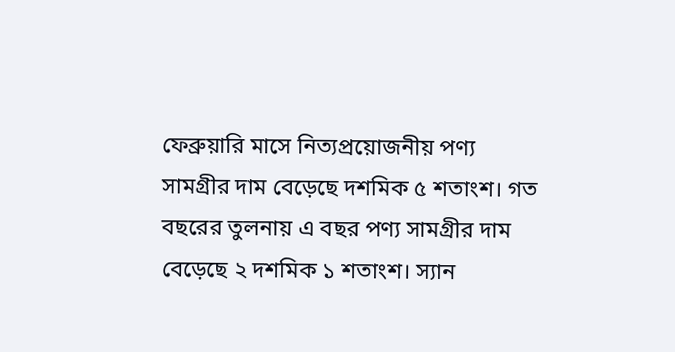ফেব্রুয়ারি মাসে নিত্যপ্রয়োজনীয় পণ্য সামগ্রীর দাম বেড়েছে দশমিক ৫ শতাংশ। গত বছরের তুলনায় এ বছর পণ্য সামগ্রীর দাম বেড়েছে ২ দশমিক ১ শতাংশ। স্যান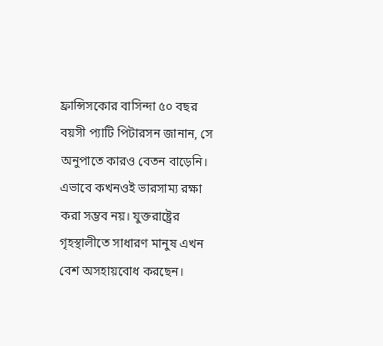ফ্রান্সিসকোর বাসিন্দা ৫০ বছর বয়সী প্যাটি পিটারসন জানান, সে অনুপাতে কারও বেতন বাড়েনি। এভাবে কখনওই ভারসাম্য রক্ষা করা সম্ভব নয়। যুক্তরাষ্ট্রের গৃহস্থালীতে সাধারণ মানুষ এখন বেশ অসহায়বোধ করছেন।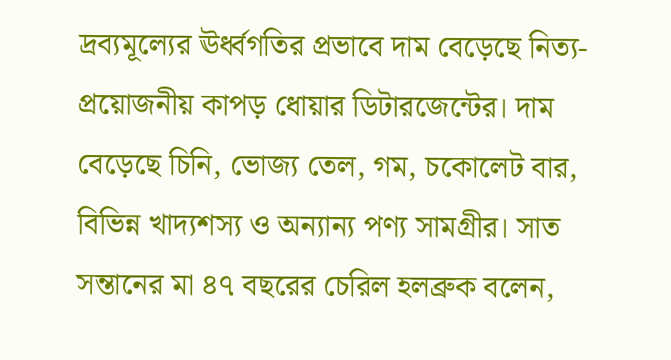দ্রব্যমূল্যের ঊর্ধ্বগতির প্রভাবে দাম বেড়েছে নিত্য-প্রয়োজনীয় কাপড় ধোয়ার ডিটারজেন্টের। দাম বেড়েছে চিনি, ভোজ্য তেল, গম, চকোলেট বার, বিভিন্ন খাদ্যশস্য ও অন্যান্য পণ্য সামগ্রীর। সাত সন্তানের মা ৪৭ বছরের চেরিল হলব্রুক বলেন,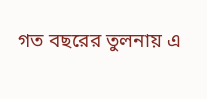গত বছরের তুলনায় এ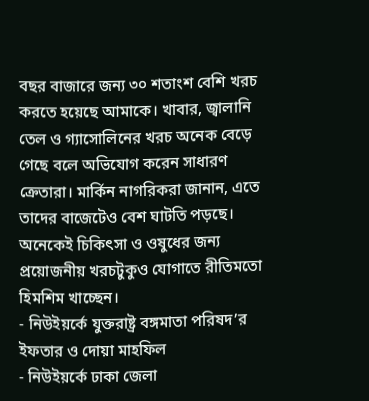বছর বাজারে জন্য ৩০ শতাংশ বেশি খরচ করতে হয়েছে আমাকে। খাবার, জ্বালানি তেল ও গ্যাসোলিনের খরচ অনেক বেড়ে গেছে বলে অভিযোগ করেন সাধারণ ক্রেতারা। মার্কিন নাগরিকরা জানান, এতে তাদের বাজেটেও বেশ ঘাটতি পড়ছে। অনেকেই চিকিৎসা ও ওষুধের জন্য প্রয়োজনীয় খরচটুকুও যোগাতে রীতিমতো হিমশিম খাচ্ছেন।
- নিউইয়র্কে যুক্তরাষ্ট্র বঙ্গমাতা পরিষদ’র ইফতার ও দোয়া মাহফিল
- নিউইয়র্কে ঢাকা জেলা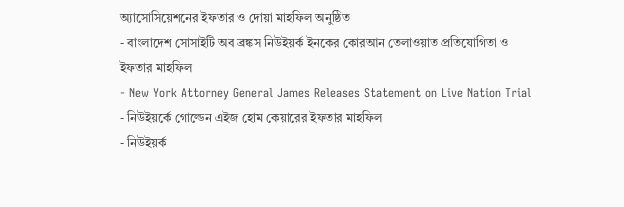অ্যাসোসিয়েশনের ইফতার ও দোয়া মাহফিল অনুষ্ঠিত
- বাংলাদেশ সোসাইটি অব ব্রঙ্কস নিউইয়র্ক ইনকের কোরআন তেলাওয়াত প্রতিযোগিতা ও ইফতার মাহফিল
- New York Attorney General James Releases Statement on Live Nation Trial
- নিউইয়র্কে গোল্ডেন এইজ হোম কেয়ারের ইফতার মাহফিল
- নিউইয়র্ক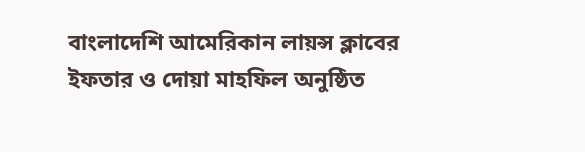বাংলাদেশি আমেরিকান লায়ন্স ক্লাবের ইফতার ও দোয়া মাহফিল অনুষ্ঠিত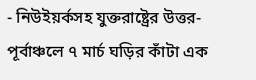- নিউইয়র্কসহ যুক্তরাষ্ট্রের উত্তর-পূর্বাঞ্চলে ৭ মার্চ ঘড়ির কাঁটা এক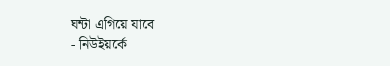ঘন্টা এগিয়ে যাবে
- নিউইয়র্কে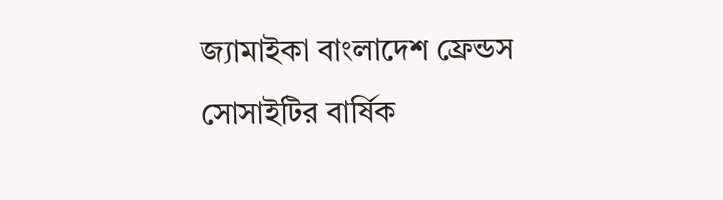জ্যামাইকা বাংলাদেশ ফ্রেন্ডস সোসাইটির বার্ষিক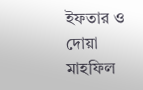ইফতার ও দোয়া মাহফিল